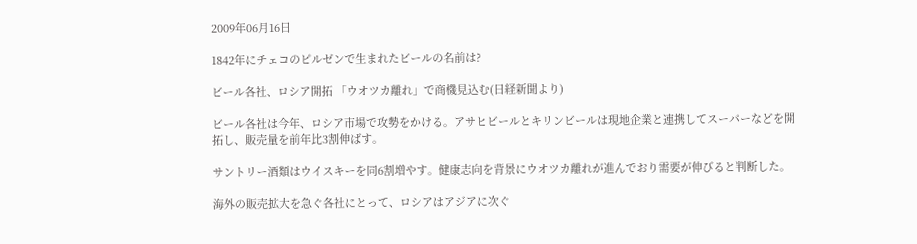2009年06月16日

1842年にチェコのピルゼンで生まれたビールの名前は?

ビール各社、ロシア開拓 「ウオツカ離れ」で商機見込む(日経新聞より)

ビール各社は今年、ロシア市場で攻勢をかける。アサヒビールとキリンビールは現地企業と連携してスーパーなどを開拓し、販売量を前年比3割伸ばす。

サントリー酒類はウイスキーを同6割増やす。健康志向を背景にウオツカ離れが進んでおり需要が伸びると判断した。

海外の販売拡大を急ぐ各社にとって、ロシアはアジアに次ぐ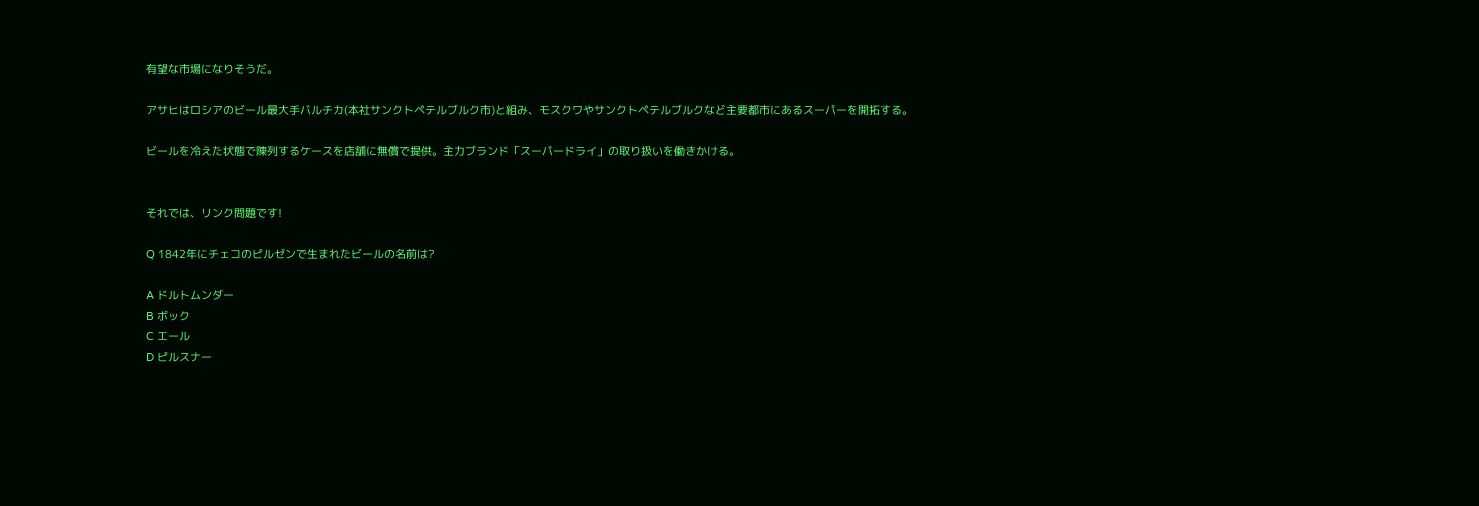有望な市場になりそうだ。

アサヒはロシアのビール最大手バルチカ(本社サンクトペテルブルク市)と組み、モスクワやサンクトペテルブルクなど主要都市にあるスーパーを開拓する。

ビールを冷えた状態で陳列するケースを店舗に無償で提供。主力ブランド「スーパードライ」の取り扱いを働きかける。


それでは、リンク問題です!

Q 1842年にチェコのピルゼンで生まれたビールの名前は?

A ドルトムンダー
B ボック
C エール
D ピルスナー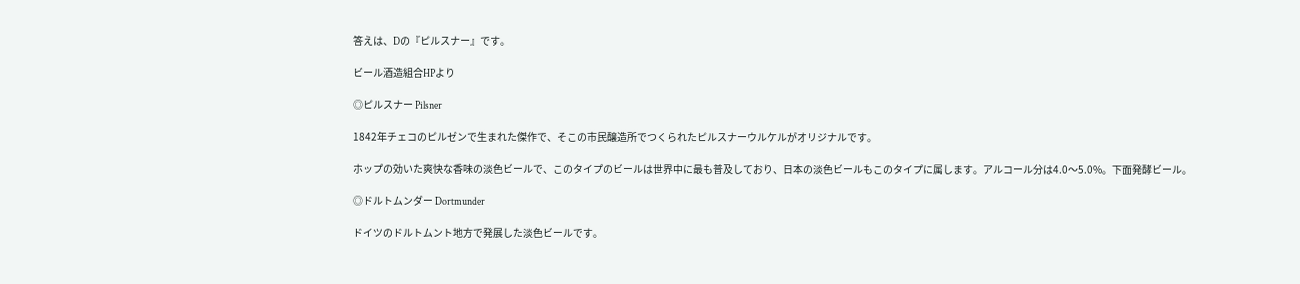答えは、Dの『ピルスナー』です。

ビール酒造組合HPより

◎ピルスナー Pilsner

1842年チェコのピルゼンで生まれた傑作で、そこの市民醸造所でつくられたピルスナーウルケルがオリジナルです。

ホップの効いた爽快な香味の淡色ビールで、このタイプのビールは世界中に最も普及しており、日本の淡色ビールもこのタイプに属します。アルコール分は4.0〜5.0%。下面発酵ビール。

◎ドルトムンダー Dortmunder

ドイツのドルトムント地方で発展した淡色ビールです。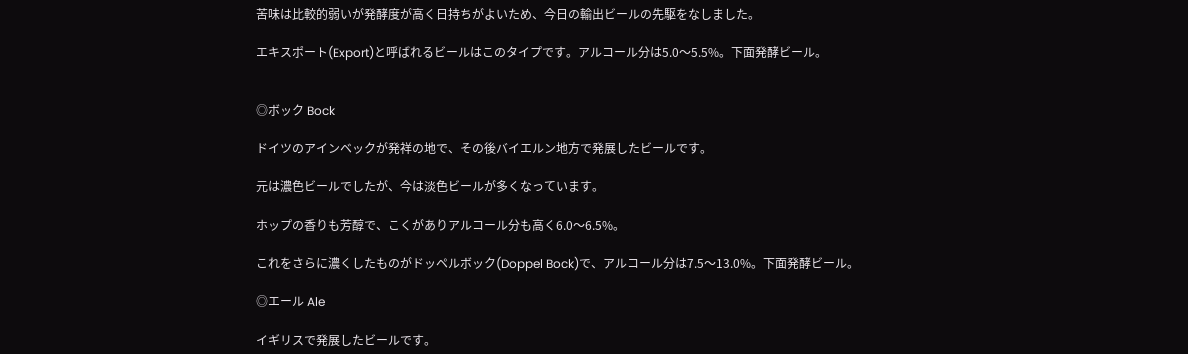苦味は比較的弱いが発酵度が高く日持ちがよいため、今日の輸出ビールの先駆をなしました。

エキスポート(Export)と呼ばれるビールはこのタイプです。アルコール分は5.0〜5.5%。下面発酵ビール。


◎ボック Bock

ドイツのアインベックが発祥の地で、その後バイエルン地方で発展したビールです。

元は濃色ビールでしたが、今は淡色ビールが多くなっています。

ホップの香りも芳醇で、こくがありアルコール分も高く6.0〜6.5%。

これをさらに濃くしたものがドッペルボック(Doppel Bock)で、アルコール分は7.5〜13.0%。下面発酵ビール。

◎エール Ale

イギリスで発展したビールです。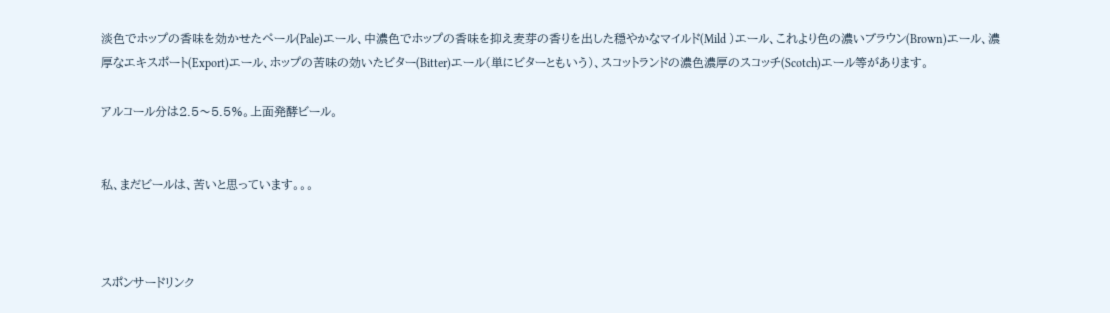淡色でホップの香味を効かせたペール(Pale)エール、中濃色でホップの香味を抑え麦芽の香りを出した穏やかなマイルド(Mild )エール、これより色の濃いブラウン(Brown)エール、濃厚なエキスポート(Export)エール、ホップの苦味の効いたビター(Bitter)エール(単にビターともいう)、スコットランドの濃色濃厚のスコッチ(Scotch)エール等があります。

アルコール分は2.5〜5.5%。上面発酵ビール。


私、まだビールは、苦いと思っています。。。



スポンサードリンク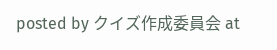posted by クイズ作成委員会 at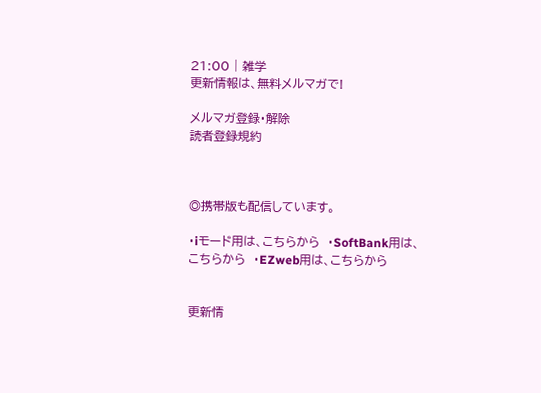21:00 | 雑学
更新情報は、無料メルマガで!

メルマガ登録・解除
読者登録規約



◎携帯版も配信しています。

・iモード用は、こちらから  ・SoftBank用は、こちらから  ・EZweb用は、こちらから


更新情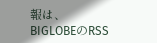報は、BIGLOBEのRSS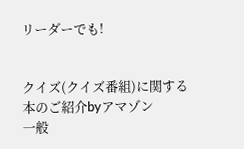リーダーでも!


クイズ(クイズ番組)に関する本のご紹介byアマゾン
一般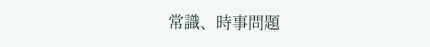常識、時事問題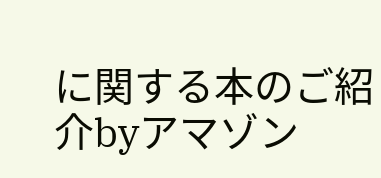に関する本のご紹介byアマゾン